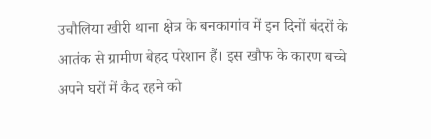उचौलिया खीरी थाना क्षेत्र के बनकागांव में इन दिनों बंदरों के आतंक से ग्रामीण बेहद परेशान हैं। इस खौफ के कारण बच्चे अपने घरों में कैद रहने को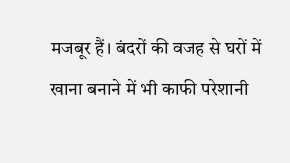मजबूर हैं। बंदरों की वजह से घरों में खाना बनाने में भी काफी परेशानी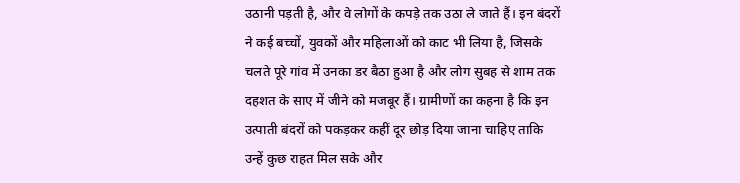उठानी पड़ती है, और वे लोगों के कपड़े तक उठा ले जाते हैं। इन बंदरों ने कई बच्चों, युवकों और महिलाओं को काट भी लिया है, जिसके चलते पूरे गांव में उनका डर बैठा हुआ है और लोग सुबह से शाम तक दहशत के साए में जीने को मजबूर हैं। ग्रामीणों का कहना है कि इन उत्पाती बंदरों को पकड़कर कहीं दूर छोड़ दिया जाना चाहिए ताकि उन्हें कुछ राहत मिल सके और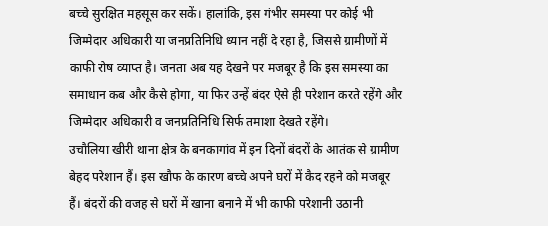बच्चे सुरक्षित महसूस कर सकें। हालांकि, इस गंभीर समस्या पर कोई भी जिम्मेदार अधिकारी या जनप्रतिनिधि ध्यान नहीं दे रहा है, जिससे ग्रामीणों में काफी रोष व्याप्त है। जनता अब यह देखने पर मजबूर है कि इस समस्या का समाधान कब और कैसे होगा, या फिर उन्हें बंदर ऐसे ही परेशान करते रहेंगे और जिम्मेदार अधिकारी व जनप्रतिनिधि सिर्फ तमाशा देखते रहेंगे।
उचौलिया खीरी थाना क्षेत्र के बनकागांव में इन दिनों बंदरों के आतंक से ग्रामीण बेहद परेशान हैं। इस खौफ के कारण बच्चे अपने घरों में कैद रहने को मजबूर हैं। बंदरों की वजह से घरों में खाना बनाने में भी काफी परेशानी उठानी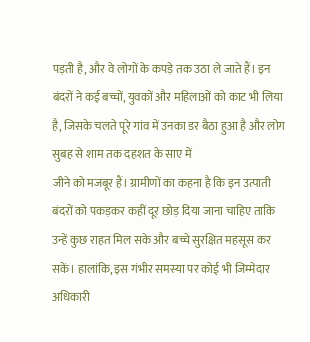पड़ती है, और वे लोगों के कपड़े तक उठा ले जाते हैं। इन बंदरों ने कई बच्चों, युवकों और महिलाओं को काट भी लिया है, जिसके चलते पूरे गांव में उनका डर बैठा हुआ है और लोग सुबह से शाम तक दहशत के साए में
जीने को मजबूर हैं। ग्रामीणों का कहना है कि इन उत्पाती बंदरों को पकड़कर कहीं दूर छोड़ दिया जाना चाहिए ताकि उन्हें कुछ राहत मिल सके और बच्चे सुरक्षित महसूस कर सकें। हालांकि, इस गंभीर समस्या पर कोई भी जिम्मेदार अधिकारी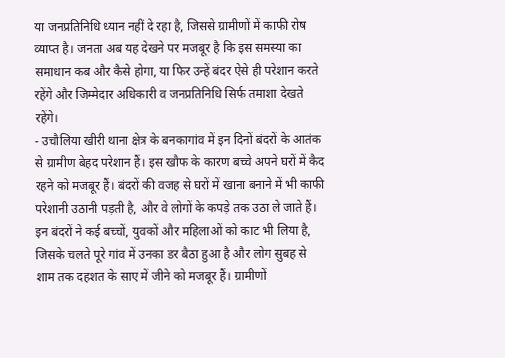या जनप्रतिनिधि ध्यान नहीं दे रहा है, जिससे ग्रामीणों में काफी रोष व्याप्त है। जनता अब यह देखने पर मजबूर है कि इस समस्या का समाधान कब और कैसे होगा, या फिर उन्हें बंदर ऐसे ही परेशान करते रहेंगे और जिम्मेदार अधिकारी व जनप्रतिनिधि सिर्फ तमाशा देखते रहेंगे।
- उचौलिया खीरी थाना क्षेत्र के बनकागांव में इन दिनों बंदरों के आतंक से ग्रामीण बेहद परेशान हैं। इस खौफ के कारण बच्चे अपने घरों में कैद रहने को मजबूर हैं। बंदरों की वजह से घरों में खाना बनाने में भी काफी परेशानी उठानी पड़ती है, और वे लोगों के कपड़े तक उठा ले जाते हैं। इन बंदरों ने कई बच्चों, युवकों और महिलाओं को काट भी लिया है, जिसके चलते पूरे गांव में उनका डर बैठा हुआ है और लोग सुबह से शाम तक दहशत के साए में जीने को मजबूर हैं। ग्रामीणों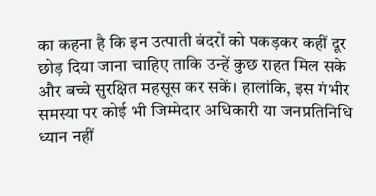का कहना है कि इन उत्पाती बंदरों को पकड़कर कहीं दूर छोड़ दिया जाना चाहिए ताकि उन्हें कुछ राहत मिल सके और बच्चे सुरक्षित महसूस कर सकें। हालांकि, इस गंभीर समस्या पर कोई भी जिम्मेदार अधिकारी या जनप्रतिनिधि ध्यान नहीं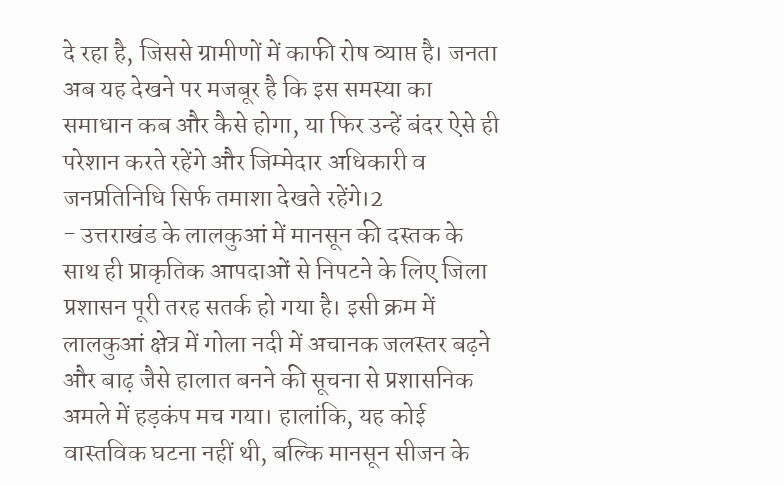दे रहा है, जिससे ग्रामीणों में काफी रोष व्याप्त है। जनता अब यह देखने पर मजबूर है कि इस समस्या का समाधान कब और कैसे होगा, या फिर उन्हें बंदर ऐसे ही परेशान करते रहेंगे और जिम्मेदार अधिकारी व जनप्रतिनिधि सिर्फ तमाशा देखते रहेंगे।2
- उत्तराखंड के लालकुआं में मानसून की दस्तक के साथ ही प्राकृतिक आपदाओं से निपटने के लिए जिला प्रशासन पूरी तरह सतर्क हो गया है। इसी क्रम में लालकुआं क्षेत्र में गोला नदी में अचानक जलस्तर बढ़ने और बाढ़ जैसे हालात बनने की सूचना से प्रशासनिक अमले में हड़कंप मच गया। हालांकि, यह कोई वास्तविक घटना नहीं थी, बल्कि मानसून सीजन के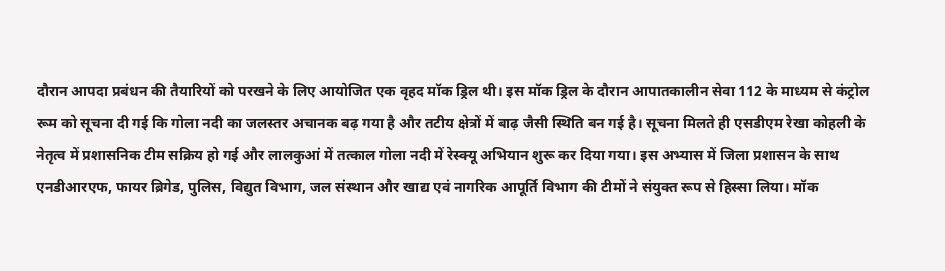दौरान आपदा प्रबंधन की तैयारियों को परखने के लिए आयोजित एक वृहद मॉक ड्रिल थी। इस मॉक ड्रिल के दौरान आपातकालीन सेवा 112 के माध्यम से कंट्रोल रूम को सूचना दी गई कि गोला नदी का जलस्तर अचानक बढ़ गया है और तटीय क्षेत्रों में बाढ़ जैसी स्थिति बन गई है। सूचना मिलते ही एसडीएम रेखा कोहली के नेतृत्व में प्रशासनिक टीम सक्रिय हो गई और लालकुआं में तत्काल गोला नदी में रेस्क्यू अभियान शुरू कर दिया गया। इस अभ्यास में जिला प्रशासन के साथ एनडीआरएफ, फायर ब्रिगेड, पुलिस, विद्युत विभाग, जल संस्थान और खाद्य एवं नागरिक आपूर्ति विभाग की टीमों ने संयुक्त रूप से हिस्सा लिया। मॉक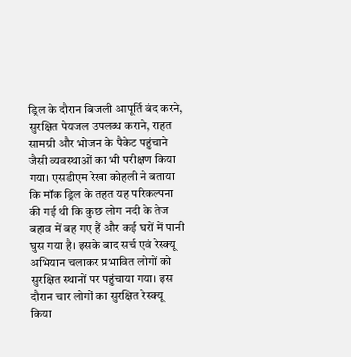ड्रिल के दौरान बिजली आपूर्ति बंद करने, सुरक्षित पेयजल उपलब्ध कराने, राहत सामग्री और भोजन के पैकेट पहुंचाने जैसी व्यवस्थाओं का भी परीक्षण किया गया। एसडीएम रेखा कोहली ने बताया कि मॉक ड्रिल के तहत यह परिकल्पना की गई थी कि कुछ लोग नदी के तेज बहाव में बह गए हैं और कई घरों में पानी घुस गया है। इसके बाद सर्च एवं रेस्क्यू अभियान चलाकर प्रभावित लोगों को सुरक्षित स्थानों पर पहुंचाया गया। इस दौरान चार लोगों का सुरक्षित रेस्क्यू किया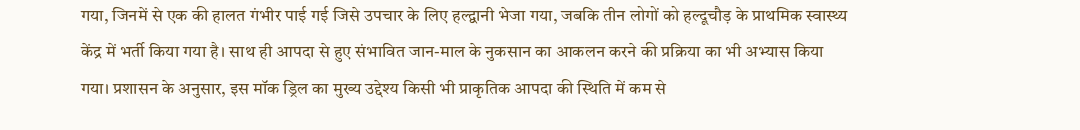गया, जिनमें से एक की हालत गंभीर पाई गई जिसे उपचार के लिए हल्द्वानी भेजा गया, जबकि तीन लोगों को हल्दूचौड़ के प्राथमिक स्वास्थ्य केंद्र में भर्ती किया गया है। साथ ही आपदा से हुए संभावित जान-माल के नुकसान का आकलन करने की प्रक्रिया का भी अभ्यास किया गया। प्रशासन के अनुसार, इस मॉक ड्रिल का मुख्य उद्देश्य किसी भी प्राकृतिक आपदा की स्थिति में कम से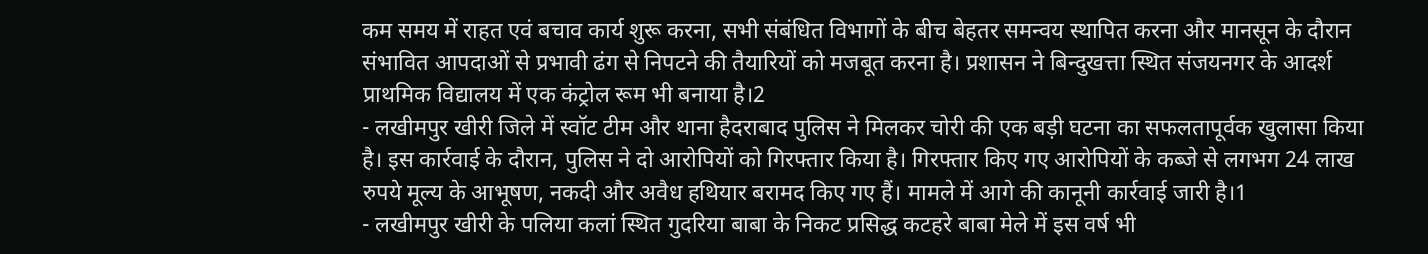कम समय में राहत एवं बचाव कार्य शुरू करना, सभी संबंधित विभागों के बीच बेहतर समन्वय स्थापित करना और मानसून के दौरान संभावित आपदाओं से प्रभावी ढंग से निपटने की तैयारियों को मजबूत करना है। प्रशासन ने बिन्दुखत्ता स्थित संजयनगर के आदर्श प्राथमिक विद्यालय में एक कंट्रोल रूम भी बनाया है।2
- लखीमपुर खीरी जिले में स्वॉट टीम और थाना हैदराबाद पुलिस ने मिलकर चोरी की एक बड़ी घटना का सफलतापूर्वक खुलासा किया है। इस कार्रवाई के दौरान, पुलिस ने दो आरोपियों को गिरफ्तार किया है। गिरफ्तार किए गए आरोपियों के कब्जे से लगभग 24 लाख रुपये मूल्य के आभूषण, नकदी और अवैध हथियार बरामद किए गए हैं। मामले में आगे की कानूनी कार्रवाई जारी है।1
- लखीमपुर खीरी के पलिया कलां स्थित गुदरिया बाबा के निकट प्रसिद्ध कटहरे बाबा मेले में इस वर्ष भी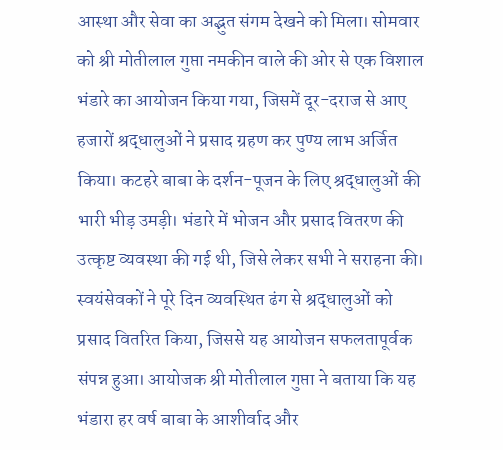आस्था और सेवा का अद्भुत संगम देखने को मिला। सोमवार को श्री मोतीलाल गुप्ता नमकीन वाले की ओर से एक विशाल भंडारे का आयोजन किया गया, जिसमें दूर-दराज से आए हजारों श्रद्धालुओं ने प्रसाद ग्रहण कर पुण्य लाभ अर्जित किया। कटहरे बाबा के दर्शन-पूजन के लिए श्रद्धालुओं की भारी भीड़ उमड़ी। भंडारे में भोजन और प्रसाद वितरण की उत्कृष्ट व्यवस्था की गई थी, जिसे लेकर सभी ने सराहना की। स्वयंसेवकों ने पूरे दिन व्यवस्थित ढंग से श्रद्धालुओं को प्रसाद वितरित किया, जिससे यह आयोजन सफलतापूर्वक संपन्न हुआ। आयोजक श्री मोतीलाल गुप्ता ने बताया कि यह भंडारा हर वर्ष बाबा के आशीर्वाद और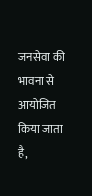जनसेवा की भावना से आयोजित किया जाता है,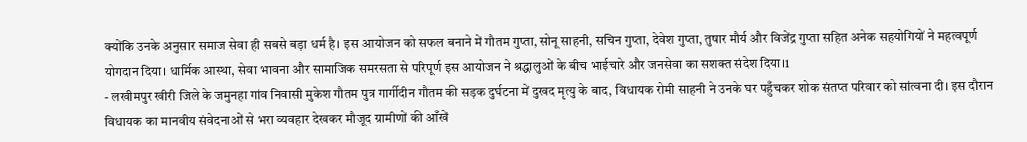क्योंकि उनके अनुसार समाज सेवा ही सबसे बड़ा धर्म है। इस आयोजन को सफल बनाने में गौतम गुप्ता, सोनू साहनी, सचिन गुप्ता, देवेश गुप्ता, तुषार मौर्य और विजेंद्र गुप्ता सहित अनेक सहयोगियों ने महत्वपूर्ण योगदान दिया। धार्मिक आस्था, सेवा भावना और सामाजिक समरसता से परिपूर्ण इस आयोजन ने श्रद्धालुओं के बीच भाईचारे और जनसेवा का सशक्त संदेश दिया।1
- लखीमपुर खीरी जिले के जमुनहा गांव निवासी मुकेश गौतम पुत्र गार्गीदीन गौतम की सड़क दुर्घटना में दुखद मृत्यु के बाद, विधायक रोमी साहनी ने उनके घर पहुँचकर शोक संतप्त परिवार को सांत्वना दी। इस दौरान विधायक का मानवीय संवेदनाओं से भरा व्यवहार देखकर मौजूद ग्रामीणों की आँखें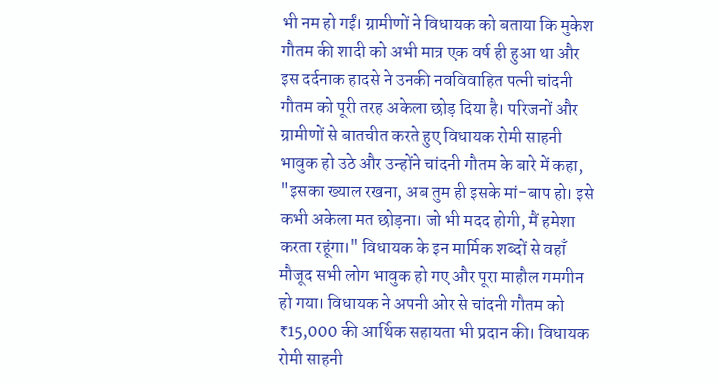भी नम हो गईं। ग्रामीणों ने विधायक को बताया कि मुकेश गौतम की शादी को अभी मात्र एक वर्ष ही हुआ था और इस दर्दनाक हादसे ने उनकी नवविवाहित पत्नी चांदनी गौतम को पूरी तरह अकेला छोड़ दिया है। परिजनों और ग्रामीणों से बातचीत करते हुए विधायक रोमी साहनी भावुक हो उठे और उन्होंने चांदनी गौतम के बारे में कहा, "इसका ख्याल रखना, अब तुम ही इसके मां-बाप हो। इसे कभी अकेला मत छोड़ना। जो भी मदद होगी, मैं हमेशा करता रहूंगा।" विधायक के इन मार्मिक शब्दों से वहाँ मौजूद सभी लोग भावुक हो गए और पूरा माहौल गमगीन हो गया। विधायक ने अपनी ओर से चांदनी गौतम को ₹15,000 की आर्थिक सहायता भी प्रदान की। विधायक रोमी साहनी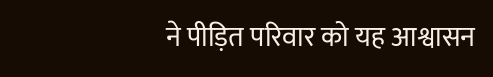ने पीड़ित परिवार को यह आश्वासन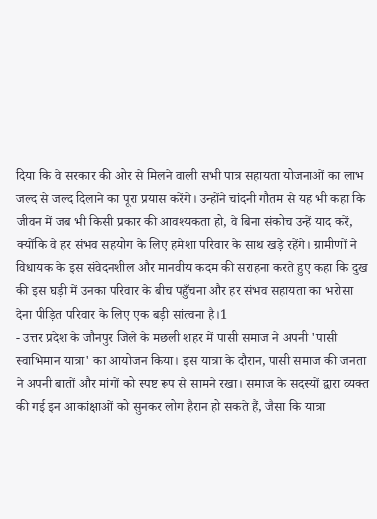दिया कि वे सरकार की ओर से मिलने वाली सभी पात्र सहायता योजनाओं का लाभ जल्द से जल्द दिलाने का पूरा प्रयास करेंगे। उन्होंने चांदनी गौतम से यह भी कहा कि जीवन में जब भी किसी प्रकार की आवश्यकता हो, वे बिना संकोच उन्हें याद करें, क्योंकि वे हर संभव सहयोग के लिए हमेशा परिवार के साथ खड़े रहेंगे। ग्रामीणों ने विधायक के इस संवेदनशील और मानवीय कदम की सराहना करते हुए कहा कि दुख की इस घड़ी में उनका परिवार के बीच पहुँचना और हर संभव सहायता का भरोसा देना पीड़ित परिवार के लिए एक बड़ी सांत्वना है।1
- उत्तर प्रदेश के जौनपुर जिले के मछली शहर में पासी समाज ने अपनी 'पासी स्वाभिमान यात्रा' का आयोजन किया। इस यात्रा के दौरान, पासी समाज की जनता ने अपनी बातों और मांगों को स्पष्ट रूप से सामने रखा। समाज के सदस्यों द्वारा व्यक्त की गई इन आकांक्षाओं को सुनकर लोग हैरान हो सकते हैं, जैसा कि यात्रा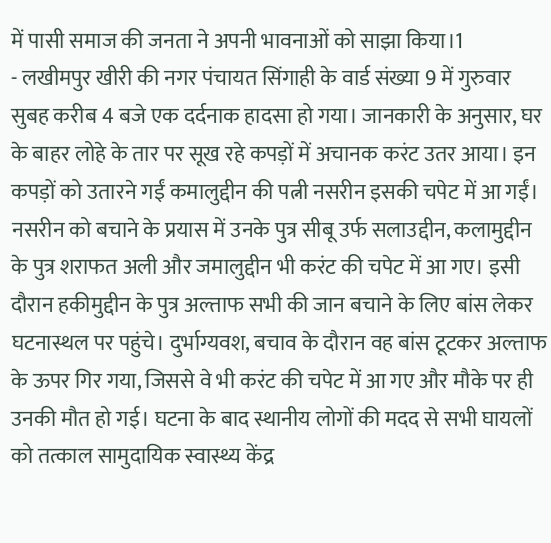में पासी समाज की जनता ने अपनी भावनाओं को साझा किया।1
- लखीमपुर खीरी की नगर पंचायत सिंगाही के वार्ड संख्या 9 में गुरुवार सुबह करीब 4 बजे एक दर्दनाक हादसा हो गया। जानकारी के अनुसार, घर के बाहर लोहे के तार पर सूख रहे कपड़ों में अचानक करंट उतर आया। इन कपड़ों को उतारने गईं कमालुद्दीन की पत्नी नसरीन इसकी चपेट में आ गईं। नसरीन को बचाने के प्रयास में उनके पुत्र सीबू उर्फ सलाउद्दीन, कलामुद्दीन के पुत्र शराफत अली और जमालुद्दीन भी करंट की चपेट में आ गए। इसी दौरान हकीमुद्दीन के पुत्र अल्ताफ सभी की जान बचाने के लिए बांस लेकर घटनास्थल पर पहुंचे। दुर्भाग्यवश, बचाव के दौरान वह बांस टूटकर अल्ताफ के ऊपर गिर गया, जिससे वे भी करंट की चपेट में आ गए और मौके पर ही उनकी मौत हो गई। घटना के बाद स्थानीय लोगों की मदद से सभी घायलों को तत्काल सामुदायिक स्वास्थ्य केंद्र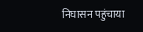निघासन पहुंचाया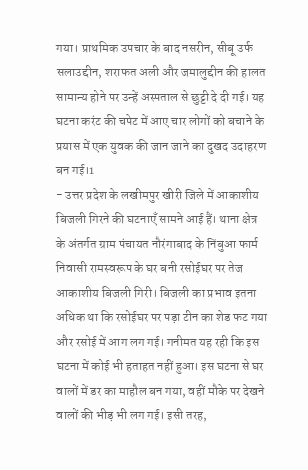गया। प्राथमिक उपचार के बाद नसरीन, सीबू उर्फ सलाउद्दीन, शराफत अली और जमालुद्दीन की हालत सामान्य होने पर उन्हें अस्पताल से छुट्टी दे दी गई। यह घटना करंट की चपेट में आए चार लोगों को बचाने के प्रयास में एक युवक की जान जाने का दुखद उदाहरण बन गई।1
- उत्तर प्रदेश के लखीमपुर खीरी जिले में आकाशीय बिजली गिरने की घटनाएँ सामने आई हैं। थाना क्षेत्र के अंतर्गत ग्राम पंचायत नौरंगाबाद के निंबुआ फार्म निवासी रामस्वरूप के घर बनी रसोईघर पर तेज आकाशीय बिजली गिरी। बिजली का प्रभाव इतना अधिक था कि रसोईघर पर पड़ा टीन का शेड फट गया और रसोई में आग लग गई। गनीमत यह रही कि इस घटना में कोई भी हताहत नहीं हुआ। इस घटना से घर वालों में डर का माहौल बन गया, वहीं मौके पर देखने वालों की भीड़ भी लग गई। इसी तरह,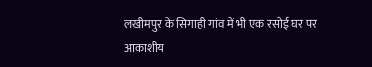लखीमपुर के सिगाही गांव में भी एक रसोई घर पर आकाशीय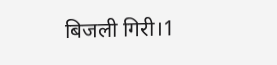बिजली गिरी।1